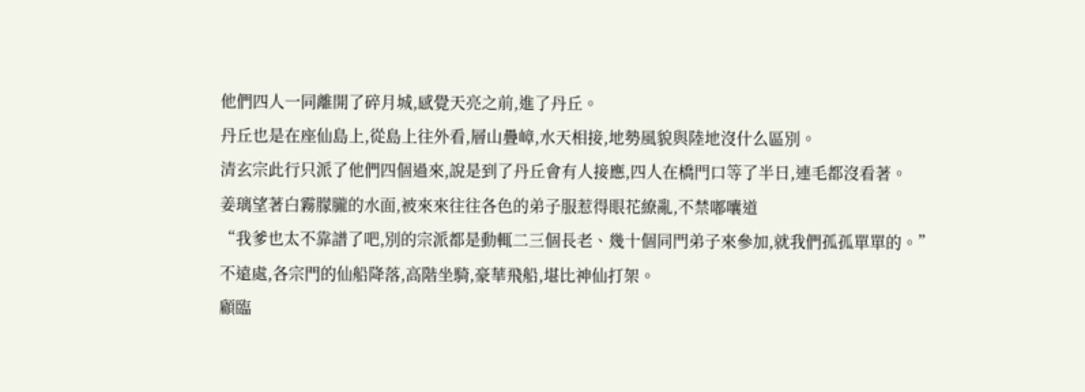他們四人一同離開了碎月城,感覺天亮之前,進了丹丘。
丹丘也是在座仙島上,從島上往外看,層山疊嶂,水天相接,地勢風貌與陸地沒什么區別。
清玄宗此行只派了他們四個過來,說是到了丹丘會有人接應,四人在橋門口等了半日,連毛都沒看著。
姜璃望著白霧朦朧的水面,被來來往往各色的弟子服惹得眼花繚亂,不禁嘟囔道
“我爹也太不靠譜了吧,別的宗派都是動輒二三個長老、幾十個同門弟子來參加,就我們孤孤單單的。”
不遠處,各宗門的仙船降落,高階坐騎,豪華飛船,堪比神仙打架。
顧臨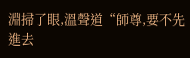淵掃了眼,溫聲道“師尊,要不先進去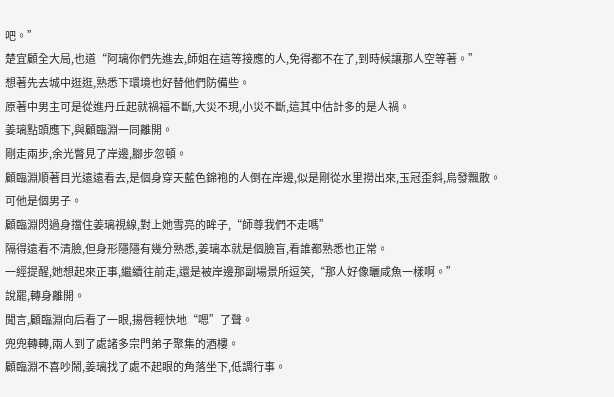吧。”
楚宜顧全大局,也道“阿璃你們先進去,師姐在這等接應的人,免得都不在了,到時候讓那人空等著。”
想著先去城中逛逛,熟悉下環境也好替他們防備些。
原著中男主可是從進丹丘起就禍福不斷,大災不現,小災不斷,這其中估計多的是人禍。
姜璃點頭應下,與顧臨淵一同離開。
剛走兩步,余光瞥見了岸邊,腳步忽頓。
顧臨淵順著目光遠遠看去,是個身穿天藍色錦袍的人倒在岸邊,似是剛從水里撈出來,玉冠歪斜,烏發飄散。
可他是個男子。
顧臨淵閃過身擋住姜璃視線,對上她雪亮的眸子,“師尊我們不走嗎”
隔得遠看不清臉,但身形隱隱有幾分熟悉,姜璃本就是個臉盲,看誰都熟悉也正常。
一經提醒,她想起來正事,繼續往前走,還是被岸邊那副場景所逗笑,“那人好像曬咸魚一樣啊。”
說罷,轉身離開。
聞言,顧臨淵向后看了一眼,揚唇輕快地“嗯”了聲。
兜兜轉轉,兩人到了處諸多宗門弟子聚集的酒樓。
顧臨淵不喜吵鬧,姜璃找了處不起眼的角落坐下,低調行事。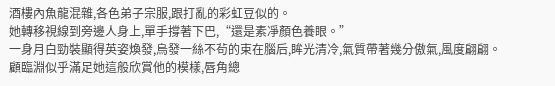酒樓內魚龍混雜,各色弟子宗服,跟打亂的彩虹豆似的。
她轉移視線到旁邊人身上,單手撐著下巴,“還是素凈顏色養眼。”
一身月白勁裝顯得英姿煥發,烏發一絲不茍的束在腦后,眸光清冷,氣質帶著幾分傲氣,風度翩翩。
顧臨淵似乎滿足她這般欣賞他的模樣,唇角總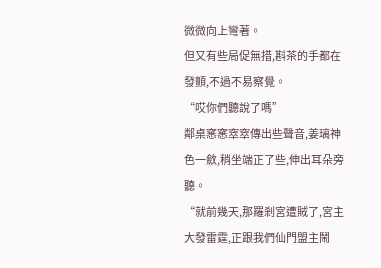微微向上彎著。
但又有些局促無措,斟茶的手都在發顫,不過不易察覺。
“哎你們聽說了嗎”
鄰桌窸窸窣窣傳出些聲音,姜璃神色一斂,稍坐端正了些,伸出耳朵旁聽。
“就前幾天,那羅剎宮遭賊了,宮主大發雷霆,正跟我們仙門盟主鬧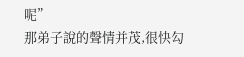呢”
那弟子說的聲情并茂,很快勾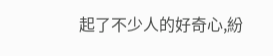起了不少人的好奇心,紛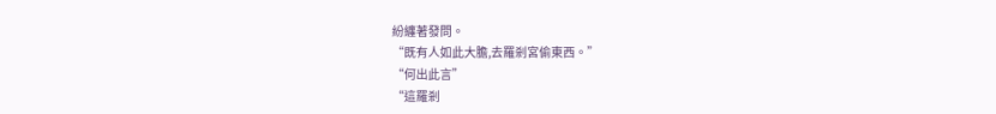紛纏著發問。
“既有人如此大膽,去羅剎宮偷東西。”
“何出此言”
“這羅剎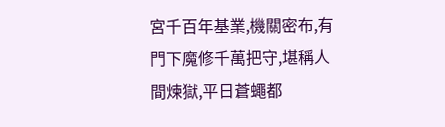宮千百年基業,機關密布,有門下魔修千萬把守,堪稱人間煉獄,平日蒼蠅都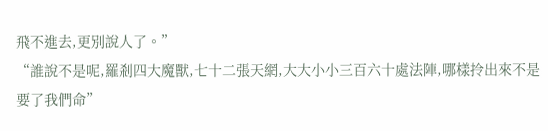飛不進去,更別說人了。”
“誰說不是呢,羅剎四大魔獸,七十二張天網,大大小小三百六十處法陣,哪樣拎出來不是要了我們命”